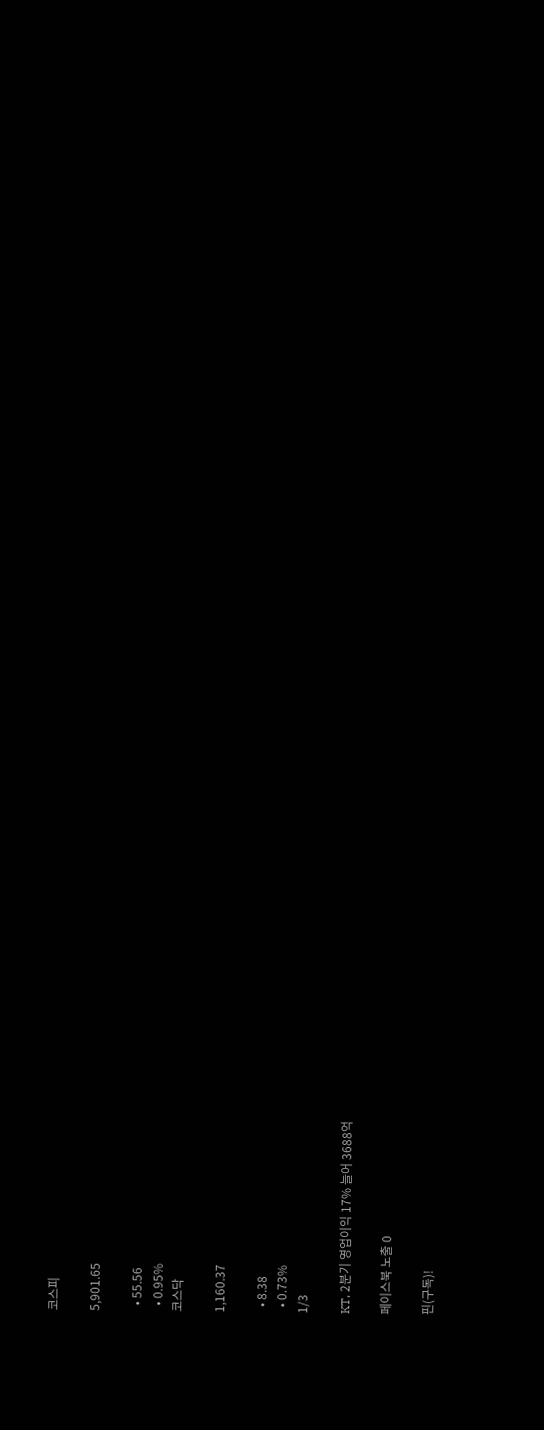코스피

5,901.65

  • 55.56
  • 0.95%
코스닥

1,160.37

  • 8.38
  • 0.73%
1/3

KT, 2분기 영업이익 17% 늘어 3688억

페이스북 노출 0

핀(구독)!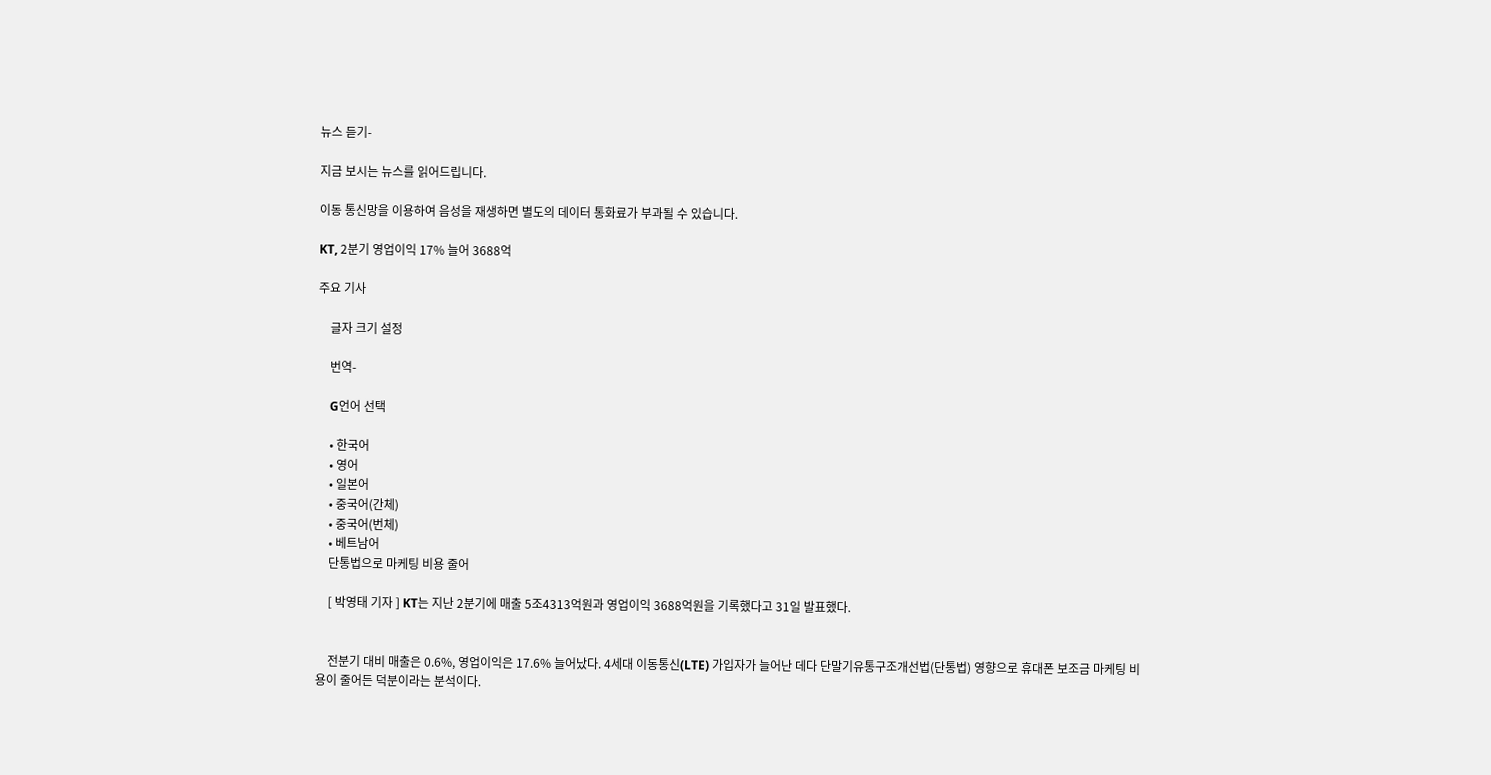뉴스 듣기-

지금 보시는 뉴스를 읽어드립니다.

이동 통신망을 이용하여 음성을 재생하면 별도의 데이터 통화료가 부과될 수 있습니다.

KT, 2분기 영업이익 17% 늘어 3688억

주요 기사

    글자 크기 설정

    번역-

    G언어 선택

    • 한국어
    • 영어
    • 일본어
    • 중국어(간체)
    • 중국어(번체)
    • 베트남어
    단통법으로 마케팅 비용 줄어

    [ 박영태 기자 ] KT는 지난 2분기에 매출 5조4313억원과 영업이익 3688억원을 기록했다고 31일 발표했다.


    전분기 대비 매출은 0.6%, 영업이익은 17.6% 늘어났다. 4세대 이동통신(LTE) 가입자가 늘어난 데다 단말기유통구조개선법(단통법) 영향으로 휴대폰 보조금 마케팅 비용이 줄어든 덕분이라는 분석이다.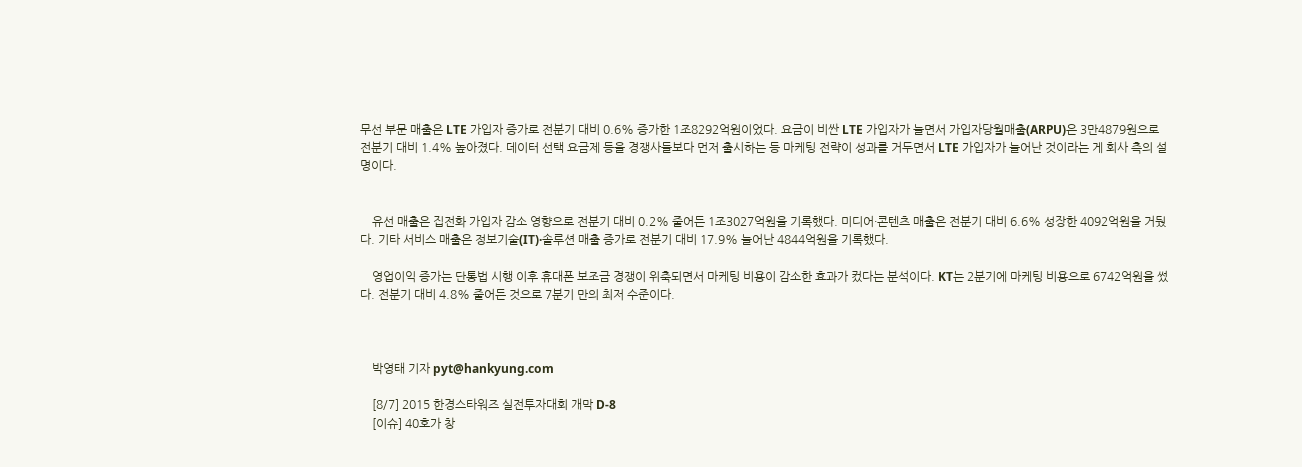무선 부문 매출은 LTE 가입자 증가로 전분기 대비 0.6% 증가한 1조8292억원이었다. 요금이 비싼 LTE 가입자가 늘면서 가입자당월매출(ARPU)은 3만4879원으로 전분기 대비 1.4% 높아졌다. 데이터 선택 요금제 등을 경쟁사들보다 먼저 출시하는 등 마케팅 전략이 성과를 거두면서 LTE 가입자가 늘어난 것이라는 게 회사 측의 설명이다.


    유선 매출은 집전화 가입자 감소 영향으로 전분기 대비 0.2% 줄어든 1조3027억원을 기록했다. 미디어·콘텐츠 매출은 전분기 대비 6.6% 성장한 4092억원을 거뒀다. 기타 서비스 매출은 정보기술(IT)·솔루션 매출 증가로 전분기 대비 17.9% 늘어난 4844억원을 기록했다.

    영업이익 증가는 단통법 시행 이후 휴대폰 보조금 경쟁이 위축되면서 마케팅 비용이 감소한 효과가 컸다는 분석이다. KT는 2분기에 마케팅 비용으로 6742억원을 썼다. 전분기 대비 4.8% 줄어든 것으로 7분기 만의 최저 수준이다.



    박영태 기자 pyt@hankyung.com

    [8/7] 2015 한경스타워즈 실전투자대회 개막 D-8
    [이슈] 40호가 창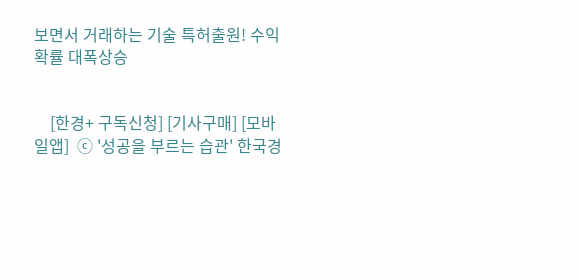보면서 거래하는 기술 특허출원! 수익확률 대폭상승


    [한경+ 구독신청] [기사구매] [모바일앱]  ⓒ '성공을 부르는 습관' 한국경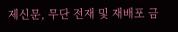제신문, 무단 전재 및 재배포 금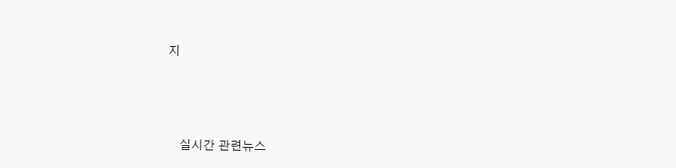지




    실시간 관련뉴스